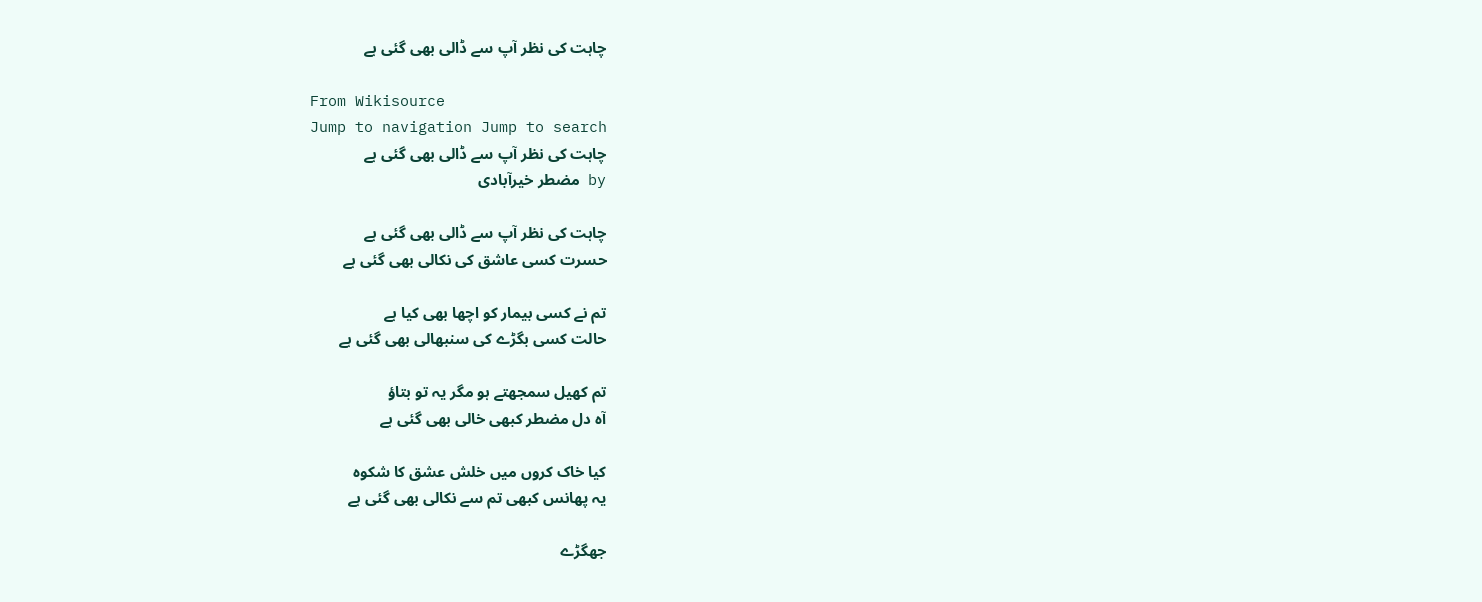چاہت کی نظر آپ سے ڈالی بھی گئی ہے

From Wikisource
Jump to navigation Jump to search
چاہت کی نظر آپ سے ڈالی بھی گئی ہے
by مضطر خیرآبادی

چاہت کی نظر آپ سے ڈالی بھی گئی ہے
حسرت کسی عاشق کی نکالی بھی گئی ہے

تم نے کسی بیمار کو اچھا بھی کیا ہے
حالت کسی بگڑے کی سنبھالی بھی گئی ہے

تم کھیل سمجھتے ہو مگر یہ تو بتاؤ
آہ دل مضطر کبھی خالی بھی گئی ہے

کیا خاک کروں میں خلش عشق کا شکوہ
یہ پھانس کبھی تم سے نکالی بھی گئی ہے

جھگڑے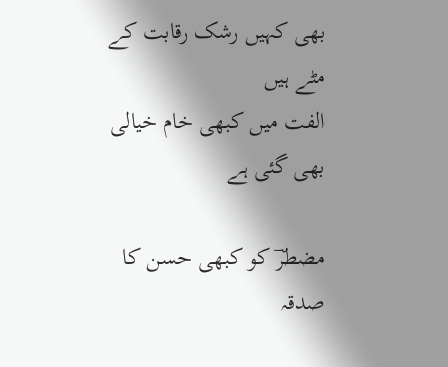بھی کہیں رشک رقابت کے مٹے ہیں
الفت میں کبھی خام خیالی بھی گئی ہے

مضطرؔ کو کبھی حسن کا صدقہ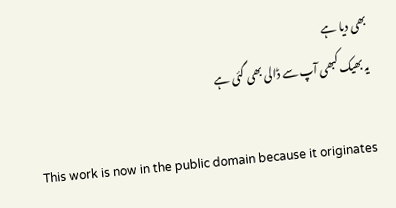بھی دیا ہے
یہ بھیک کبھی آپ سے ڈالی بھی گئی ہے

This work is now in the public domain because it originates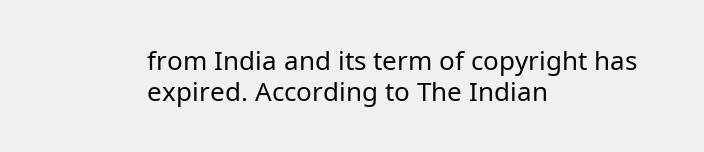from India and its term of copyright has expired. According to The Indian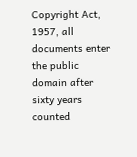Copyright Act, 1957, all documents enter the public domain after sixty years counted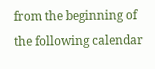from the beginning of the following calendar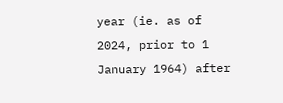year (ie. as of 2024, prior to 1 January 1964) after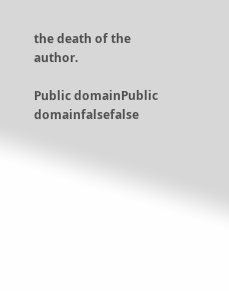the death of the author.

Public domainPublic domainfalsefalse